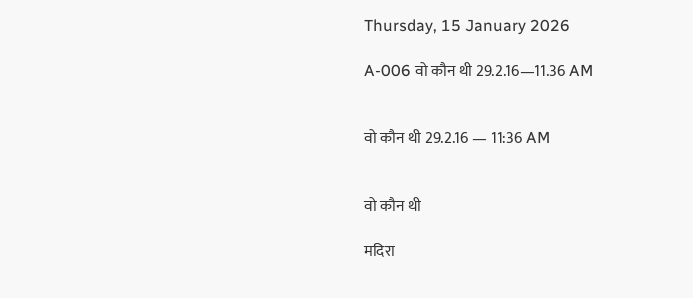Thursday, 15 January 2026

A-006 वो कौन थी 29.2.16—11.36 AM


वो कौन थी 29.2.16 — 11:36 AM


वो कौन थी

मदिरा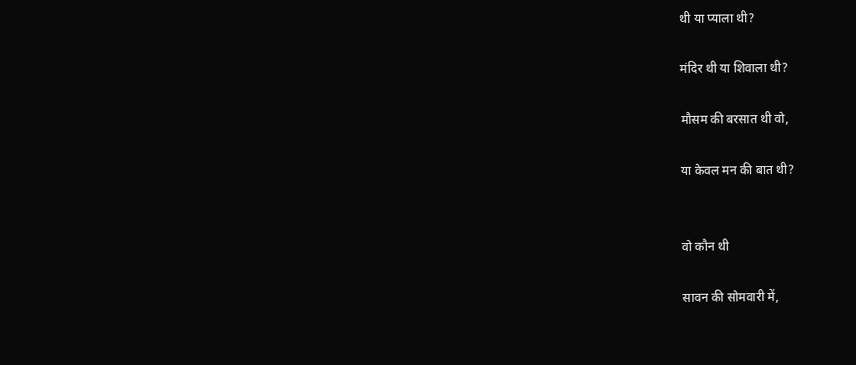थी या प्याला थी?

मंदिर थी या शिवाला थी?

मौसम की बरसात थी वो,

या केवल मन की बात थी?


वो कौन थी

सावन की सोमवारी में,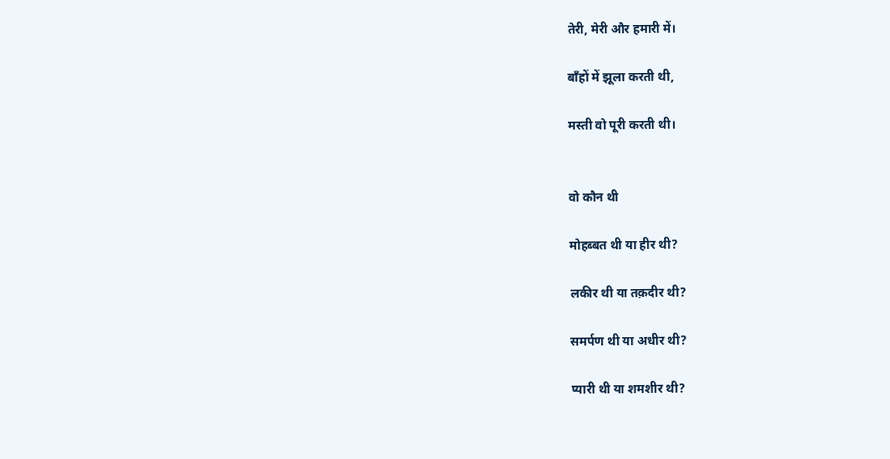तेरी, मेरी और हमारी में।

बाँहों में झूला करती थी,

मस्ती वो पूरी करती थी।


वो कौन थी

मोहब्बत थी या हीर थी?

लकीर थी या तक़दीर थी?

समर्पण थी या अधीर थी?

प्यारी थी या शमशीर थी?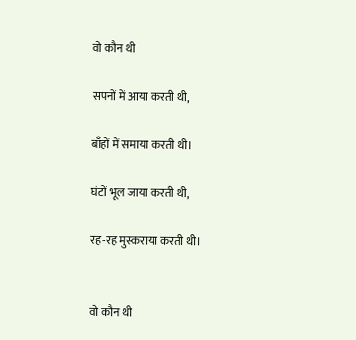वो कौन थी

सपनों में आया करती थी,

बाँहों में समाया करती थी।

घंटों भूल जाया करती थी,

रह-रह मुस्कराया करती थी।


वो कौन थी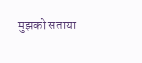मुझको सताया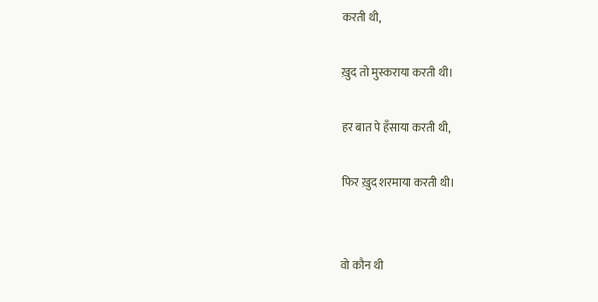करती थी,

ख़ुद तो मुस्कराया करती थी।

हर बात पे हँसाया करती थी,

फिर ख़ुद शरमाया करती थी।


वो कौन थी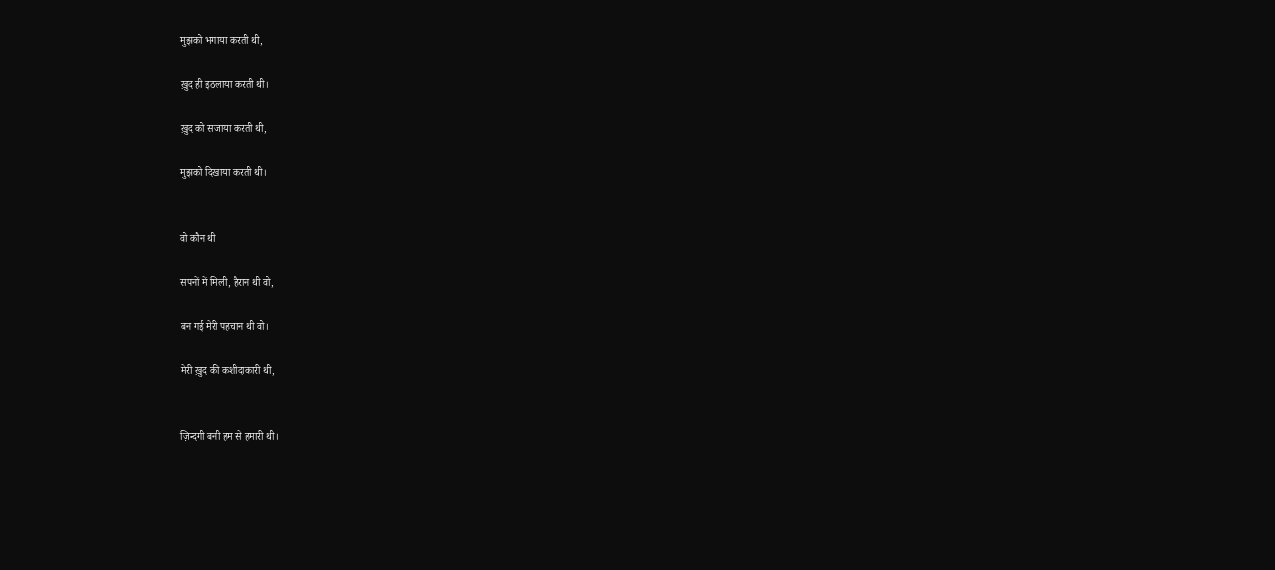मुझको भगाया करती थी,

ख़ुद ही इठलाया करती थी।

ख़ुद को सजाया करती थी,

मुझको दिखाया करती थी।


वो कौन थी

सपनों में मिली, हैरान थी वो,

बन गई मेरी पहचान थी वो।

मेरी ख़ुद की कशीदाकारी थी,


ज़िन्दगी बनी हम से हमारी थी।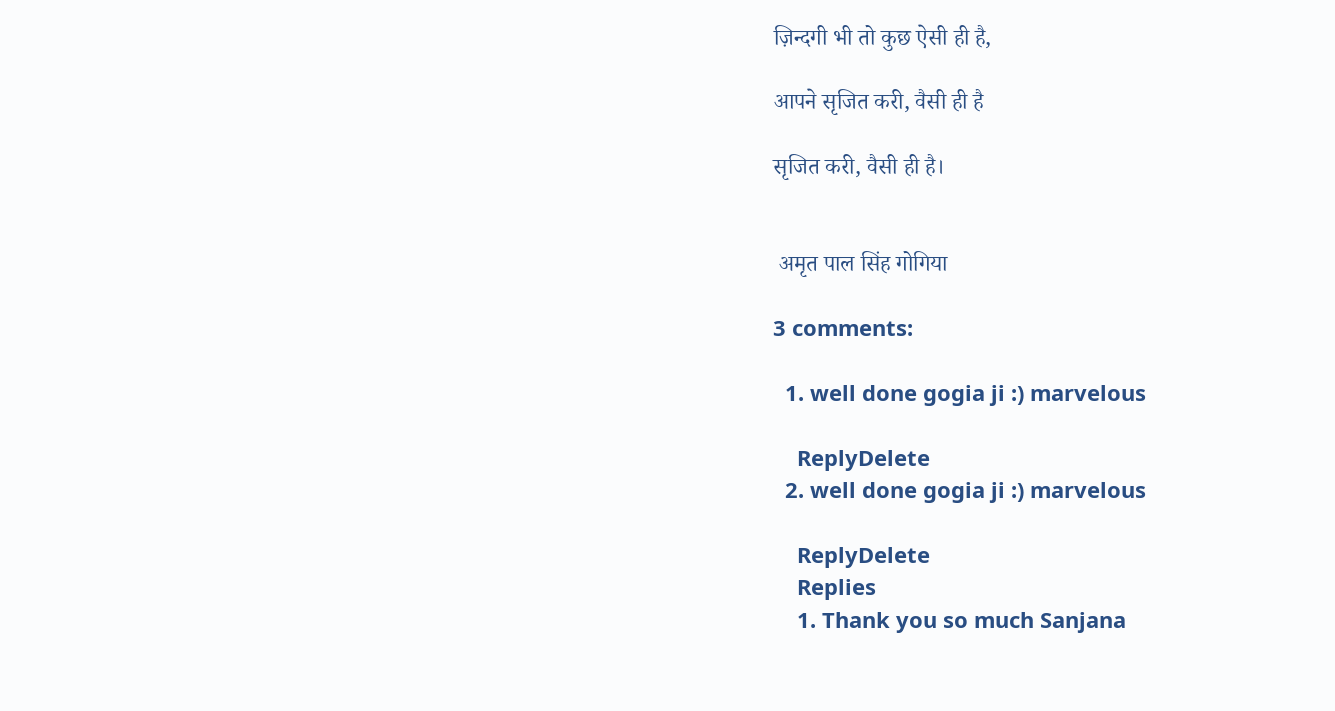ज़िन्दगी भी तो कुछ ऐसी ही है,

आपने सृजित करी, वैसी ही है

सृजित करी, वैसी ही है।


 अमृत पाल सिंह गोगिया

3 comments:

  1. well done gogia ji :) marvelous

    ReplyDelete
  2. well done gogia ji :) marvelous

    ReplyDelete
    Replies
    1. Thank you so much Sanjana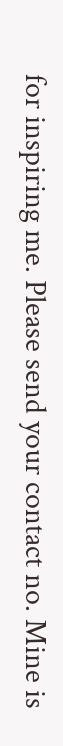for inspiring me. Please send your contact no. Mine is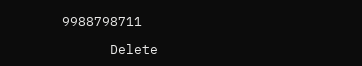9988798711

      Delete